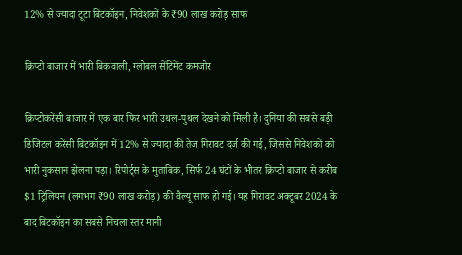12% से ज्यादा टूटा बिटकॉइन, निवेशकों के ₹90 लाख करोड़ साफ

क्रिप्टो बाजार में भारी बिकवाली, ग्लोबल सेंटिमेंट कमजोर

क्रिप्टोकरेंसी बाजार में एक बार फिर भारी उथल-पुथल देखने को मिली है। दुनिया की सबसे बड़ी डिजिटल करेंसी बिटकॉइन में 12% से ज्यादा की तेज गिरावट दर्ज की गई, जिससे निवेशकों को भारी नुकसान झेलना पड़ा। रिपोर्ट्स के मुताबिक, सिर्फ 24 घंटों के भीतर क्रिप्टो बाजार से करीब $1 ट्रिलियन (लगभग ₹90 लाख करोड़) की वैल्यू साफ हो गई। यह गिरावट अक्टूबर 2024 के बाद बिटकॉइन का सबसे निचला स्तर मानी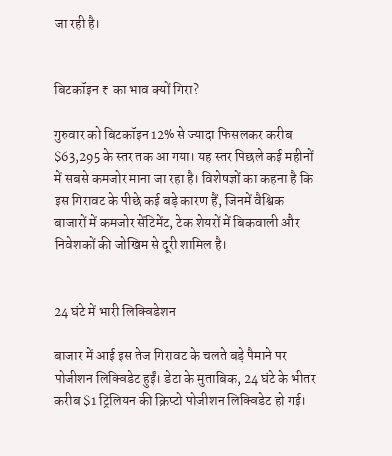जा रही है।


बिटकॉइन ₹ का भाव क्यों गिरा?

गुरुवार को बिटकॉइन 12% से ज्यादा फिसलकर करीब $63,295 के स्तर तक आ गया। यह स्तर पिछले कई महीनों में सबसे कमजोर माना जा रहा है। विशेषज्ञों का कहना है कि इस गिरावट के पीछे कई बड़े कारण हैं, जिनमें वैश्विक बाजारों में कमजोर सेंटिमेंट, टेक शेयरों में बिकवाली और निवेशकों की जोखिम से दूरी शामिल है।


24 घंटे में भारी लिक्विडेशन

बाजार में आई इस तेज गिरावट के चलते बड़े पैमाने पर पोजीशन लिक्विडेट हुईं। डेटा के मुताबिक, 24 घंटे के भीतर करीब $1 ट्रिलियन की क्रिप्टो पोजीशन लिक्विडेट हो गई।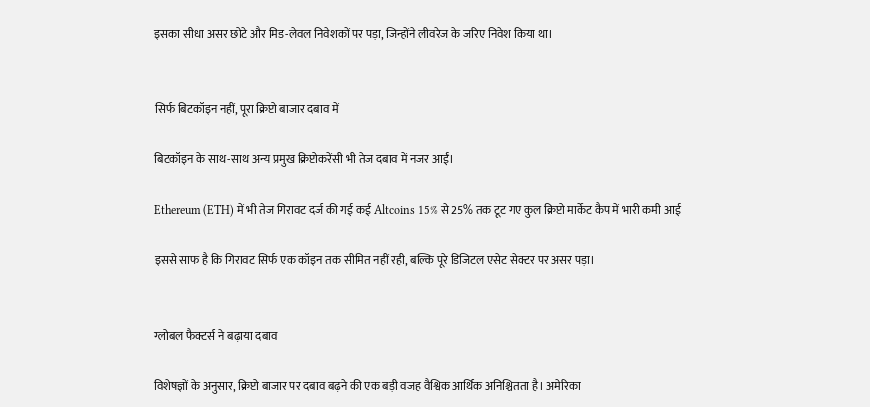इसका सीधा असर छोटे और मिड-लेवल निवेशकों पर पड़ा, जिन्होंने लीवरेज के जरिए निवेश किया था।


सिर्फ बिटकॉइन नहीं, पूरा क्रिप्टो बाजार दबाव में

बिटकॉइन के साथ-साथ अन्य प्रमुख क्रिप्टोकरेंसी भी तेज दबाव में नजर आईं।

Ethereum (ETH) में भी तेज गिरावट दर्ज की गई कई Altcoins 15% से 25% तक टूट गए कुल क्रिप्टो मार्केट कैप में भारी कमी आई

इससे साफ है कि गिरावट सिर्फ एक कॉइन तक सीमित नहीं रही, बल्कि पूरे डिजिटल एसेट सेक्टर पर असर पड़ा।


ग्लोबल फैक्टर्स ने बढ़ाया दबाव

विशेषज्ञों के अनुसार, क्रिप्टो बाजार पर दबाव बढ़ने की एक बड़ी वजह वैश्विक आर्थिक अनिश्चितता है। अमेरिका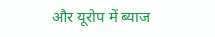और यूरोप में ब्याज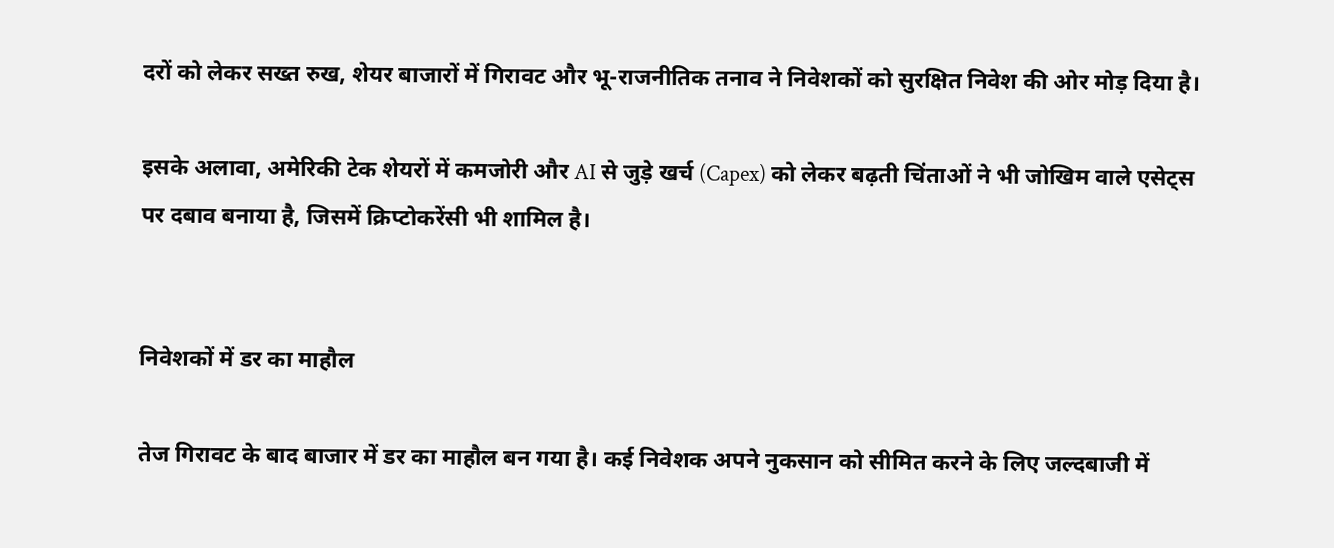दरों को लेकर सख्त रुख, शेयर बाजारों में गिरावट और भू-राजनीतिक तनाव ने निवेशकों को सुरक्षित निवेश की ओर मोड़ दिया है।

इसके अलावा, अमेरिकी टेक शेयरों में कमजोरी और AI से जुड़े खर्च (Capex) को लेकर बढ़ती चिंताओं ने भी जोखिम वाले एसेट्स पर दबाव बनाया है, जिसमें क्रिप्टोकरेंसी भी शामिल है।


निवेशकों में डर का माहौल

तेज गिरावट के बाद बाजार में डर का माहौल बन गया है। कई निवेशक अपने नुकसान को सीमित करने के लिए जल्दबाजी में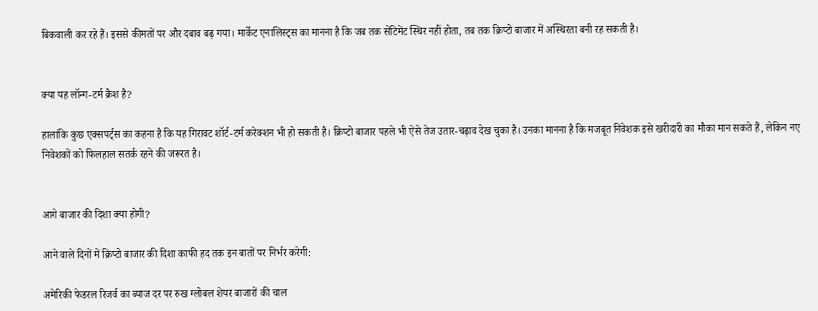बिकवाली कर रहे हैं। इससे कीमतों पर और दबाव बढ़ गया। मार्केट एनालिस्ट्स का मानना है कि जब तक सेंटिमेंट स्थिर नहीं होता, तब तक क्रिप्टो बाजार में अस्थिरता बनी रह सकती है।


क्या यह लॉन्ग-टर्म क्रैश है?

हालांकि कुछ एक्सपर्ट्स का कहना है कि यह गिरावट शॉर्ट-टर्म करेक्शन भी हो सकती है। क्रिप्टो बाजार पहले भी ऐसे तेज उतार-चढ़ाव देख चुका है। उनका मानना है कि मजबूत निवेशक इसे खरीदारी का मौका मान सकते हैं, लेकिन नए निवेशकों को फिलहाल सतर्क रहने की जरूरत है।


आगे बाजार की दिशा क्या होगी?

आने वाले दिनों में क्रिप्टो बाजार की दिशा काफी हद तक इन बातों पर निर्भर करेगी:

अमेरिकी फेडरल रिजर्व का ब्याज दर पर रुख ग्लोबल शेयर बाजारों की चाल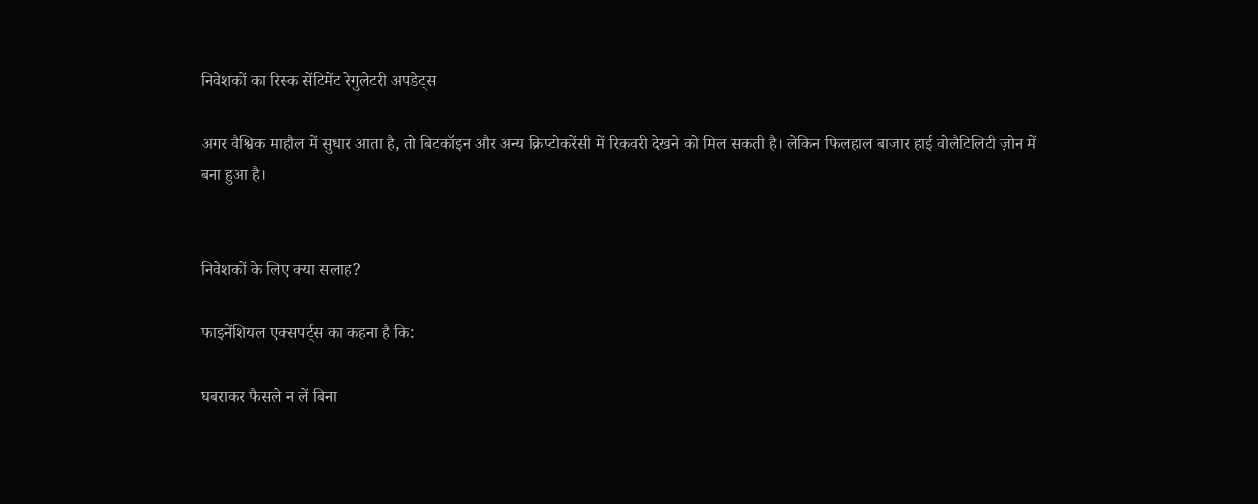निवेशकों का रिस्क सेंटिमेंट रेगुलेटरी अपडेट्स

अगर वैश्विक माहौल में सुधार आता है, तो बिटकॉइन और अन्य क्रिप्टोकरेंसी में रिकवरी देखने को मिल सकती है। लेकिन फिलहाल बाजार हाई वोलैटिलिटी ज़ोन में बना हुआ है।


निवेशकों के लिए क्या सलाह?

फाइनेंशियल एक्सपर्ट्स का कहना है कि:

घबराकर फैसले न लें बिना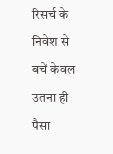रिसर्च के निवेश से बचें केवल उतना ही पैसा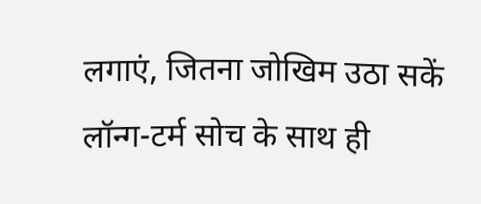लगाएं, जितना जोखिम उठा सकें लॉन्ग-टर्म सोच के साथ ही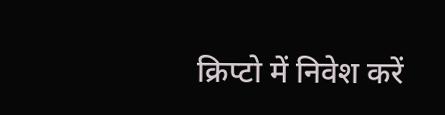क्रिप्टो में निवेश करें